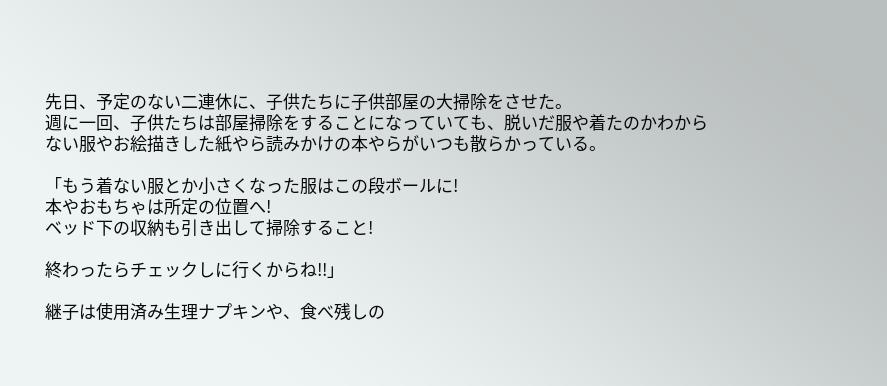先日、予定のない二連休に、子供たちに子供部屋の大掃除をさせた。
週に一回、子供たちは部屋掃除をすることになっていても、脱いだ服や着たのかわからない服やお絵描きした紙やら読みかけの本やらがいつも散らかっている。

「もう着ない服とか小さくなった服はこの段ボールに!
本やおもちゃは所定の位置へ!
ベッド下の収納も引き出して掃除すること!

終わったらチェックしに行くからね!!」

継子は使用済み生理ナプキンや、食べ残しの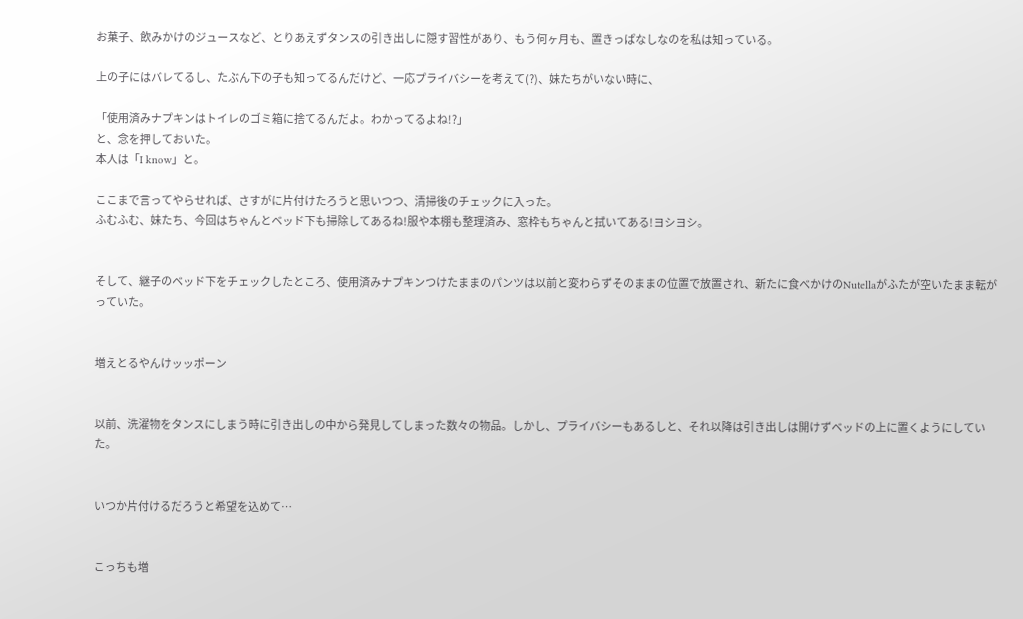お菓子、飲みかけのジュースなど、とりあえずタンスの引き出しに隠す習性があり、もう何ヶ月も、置きっぱなしなのを私は知っている。

上の子にはバレてるし、たぶん下の子も知ってるんだけど、一応プライバシーを考えて(?)、妹たちがいない時に、

「使用済みナプキンはトイレのゴミ箱に捨てるんだよ。わかってるよね!?」
と、念を押しておいた。
本人は「I know」と。

ここまで言ってやらせれば、さすがに片付けたろうと思いつつ、清掃後のチェックに入った。
ふむふむ、妹たち、今回はちゃんとベッド下も掃除してあるね!服や本棚も整理済み、窓枠もちゃんと拭いてある!ヨシヨシ。


そして、継子のベッド下をチェックしたところ、使用済みナプキンつけたままのパンツは以前と変わらずそのままの位置で放置され、新たに食べかけのNutellaがふたが空いたまま転がっていた。


増えとるやんけッッポーン


以前、洗濯物をタンスにしまう時に引き出しの中から発見してしまった数々の物品。しかし、プライバシーもあるしと、それ以降は引き出しは開けずベッドの上に置くようにしていた。


いつか片付けるだろうと希望を込めて…


こっちも増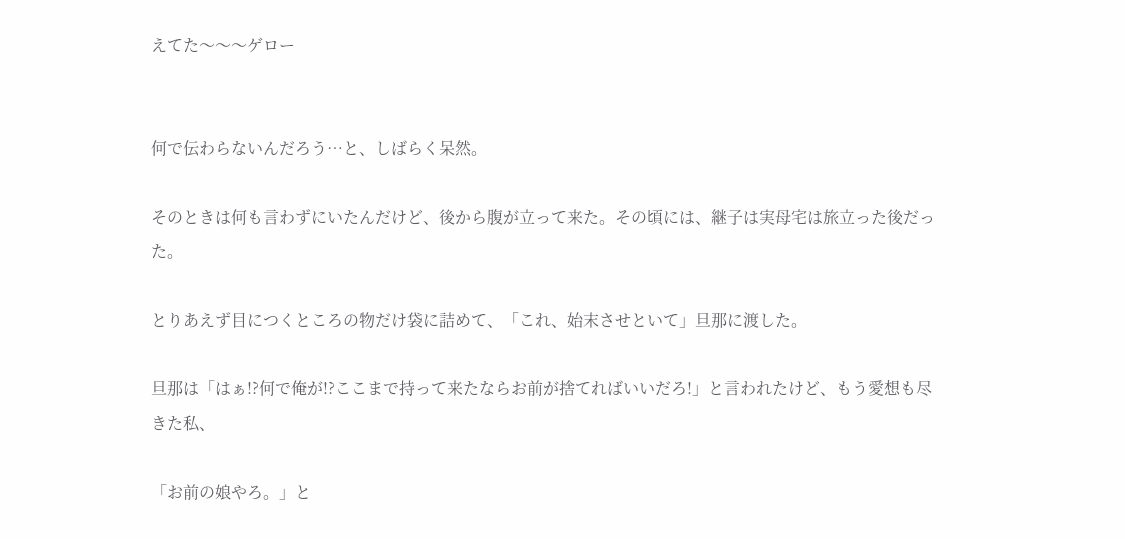えてた〜〜〜ゲロー


何で伝わらないんだろう…と、しばらく呆然。

そのときは何も言わずにいたんだけど、後から腹が立って来た。その頃には、継子は実母宅は旅立った後だった。

とりあえず目につくところの物だけ袋に詰めて、「これ、始末させといて」旦那に渡した。

旦那は「はぁ!?何で俺が!?ここまで持って来たならお前が捨てればいいだろ!」と言われたけど、もう愛想も尽きた私、

「お前の娘やろ。」と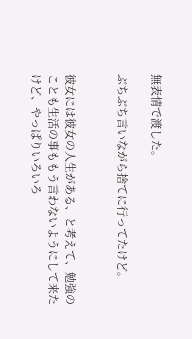無表情で渡した。

ぶちぶち言いながら捨てに行ってたけど。


彼女には彼女の人生がある、と考えて、勉強のことも生活の事ももう言わないようにして来たけど、やっぱりいろいろ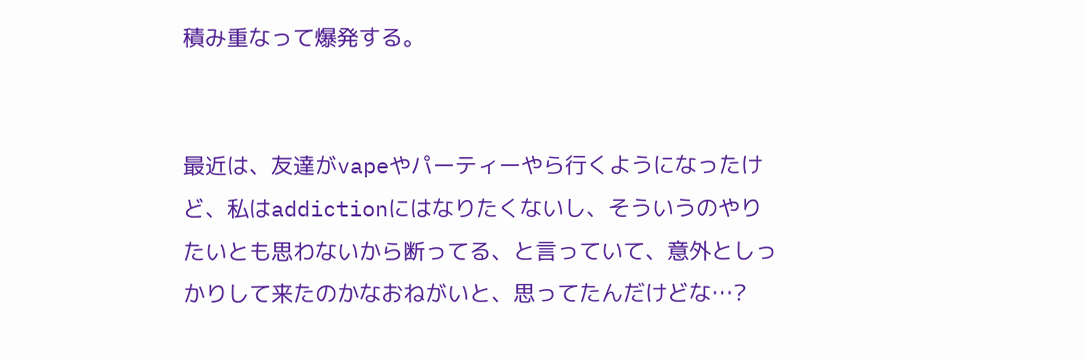積み重なって爆発する。


最近は、友達がvapeやパーティーやら行くようになったけど、私はaddictionにはなりたくないし、そういうのやりたいとも思わないから断ってる、と言っていて、意外としっかりして来たのかなおねがいと、思ってたんだけどな…?